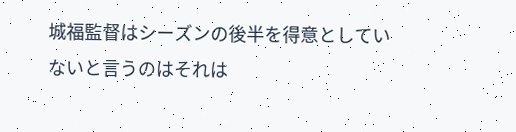城福監督はシーズンの後半を得意としていないと言うのはそれは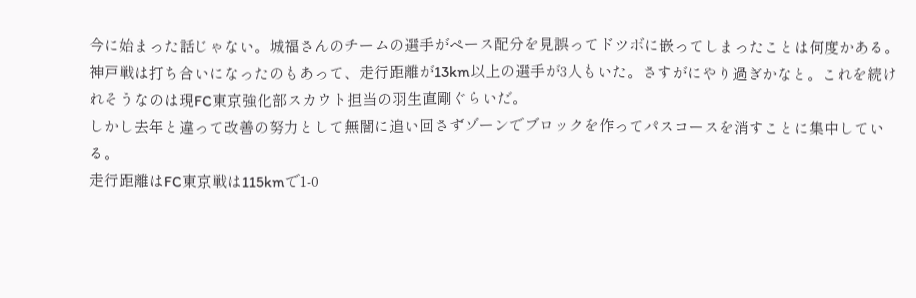今に始まった話じゃない。城福さんのチームの選手がペース配分を見誤ってドツボに嵌ってしまったことは何度かある。
神戸戦は打ち合いになったのもあって、走行距離が13km以上の選手が3人もいた。さすがにやり過ぎかなと。これを続けれそうなのは現FC東京強化部スカウト担当の羽生直剛ぐらいだ。
しかし去年と違って改善の努力として無闇に追い回さずゾーンでブロックを作ってパスコースを消すことに集中している。
走行距離はFC東京戦は115kmで1-0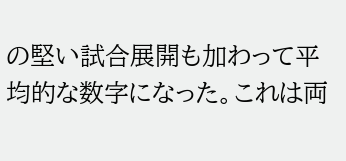の堅い試合展開も加わって平均的な数字になった。これは両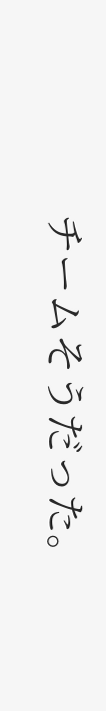チームそうだった。